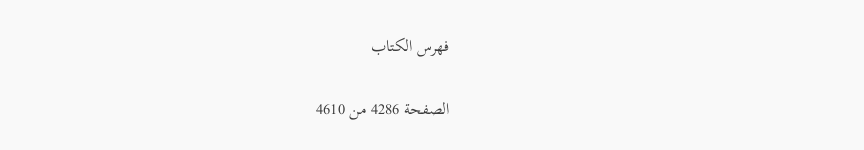فهرس الكتاب

الصفحة 4286 من 4610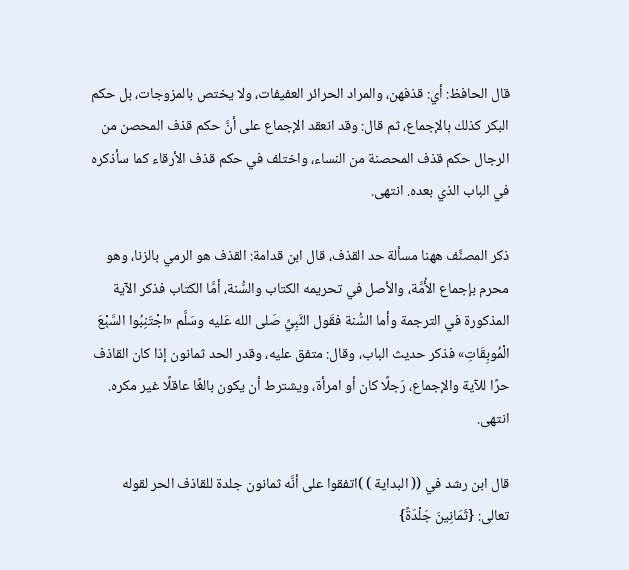قال الحافظ: أي: قذفهن، والمراد الحرائر العفيفات، ولا يختص بالمزوجات، بل حكم البكر كذلك بالإجماع، ثم قال: وقد انعقد الإجماع على أنَّ حكم قذف المحصن من الرجال حكم قذف المحصنة من النساء، واختلف في حكم قذف الأرقاء كما سأذكره في الباب الذي بعده. انتهى.

ذكر المصنِّف ههنا مسألة حد القذف، قال ابن قدامة: القذف هو الرمي بالزنا، وهو محرم بإجماع الأُمَّة، والأصل في تحريمه الكتاب والسُّنة، أمَّا الكتاب فذكر الآية المذكورة في الترجمة وأما السُّنة فقَول النَّبِيِّ صَلى الله عَليه وسَلَّم «اجْتَنِبُوا السَّبْعَ الْمُوبِقَاتِ» فذكر حديث الباب، وقال: متفق عليه، وقدر الحد ثمانون إذا كان القاذف حرًا للآية والإجماع، رَجلًا كان أو امرأة، ويشترط أن يكون بالغًا عاقلًا غير مكره. انتهى.

قال ابن رشد في (( البداية ) )اتفقوا على أنَّه ثمانون جلدة للقاذف الحر لقوله تعالى: {ثَمَانِينَ جَلْدَةً}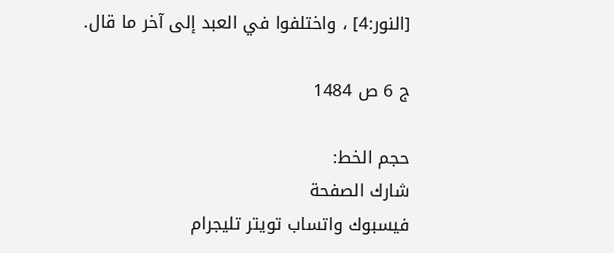[النور:4] ، واختلفوا في العبد إلى آخر ما قال.

ج 6 ص 1484

حجم الخط:
شارك الصفحة
فيسبوك واتساب تويتر تليجرام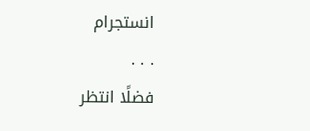انستجرام
. . .
فضلًا انتظر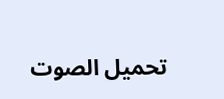تحميل الصوت